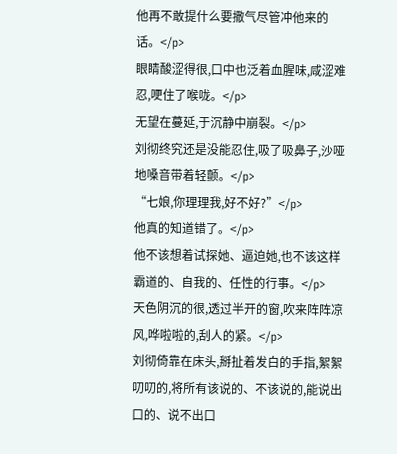他再不敢提什么要撒气尽管冲他来的话。</p>
眼睛酸涩得很,口中也泛着血腥味,咸涩难忍,哽住了喉咙。</p>
无望在蔓延,于沉静中崩裂。</p>
刘彻终究还是没能忍住,吸了吸鼻子,沙哑地嗓音带着轻颤。</p>
“七娘,你理理我,好不好?”</p>
他真的知道错了。</p>
他不该想着试探她、逼迫她,也不该这样霸道的、自我的、任性的行事。</p>
天色阴沉的很,透过半开的窗,吹来阵阵凉风,哗啦啦的,刮人的紧。</p>
刘彻倚靠在床头,掰扯着发白的手指,絮絮叨叨的,将所有该说的、不该说的,能说出口的、说不出口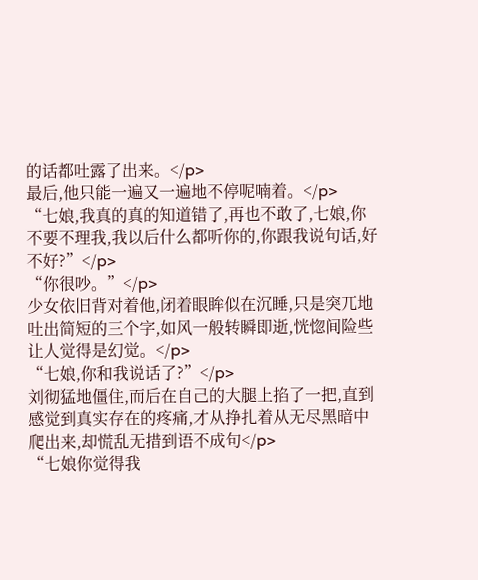的话都吐露了出来。</p>
最后,他只能一遍又一遍地不停呢喃着。</p>
“七娘,我真的真的知道错了,再也不敢了,七娘,你不要不理我,我以后什么都听你的,你跟我说句话,好不好?”</p>
“你很吵。”</p>
少女依旧背对着他,闭着眼眸似在沉睡,只是突兀地吐出简短的三个字,如风一般转瞬即逝,恍惚间险些让人觉得是幻觉。</p>
“七娘,你和我说话了?”</p>
刘彻猛地僵住,而后在自己的大腿上掐了一把,直到感觉到真实存在的疼痛,才从挣扎着从无尽黑暗中爬出来,却慌乱无措到语不成句</p>
“七娘你觉得我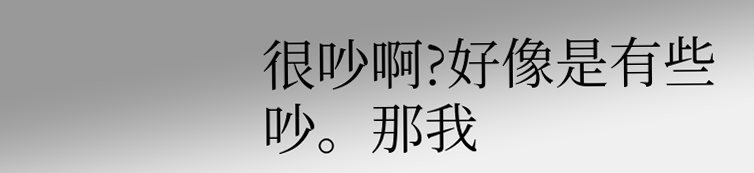很吵啊?好像是有些吵。那我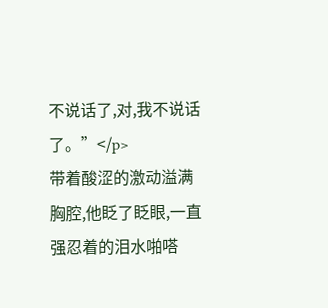不说话了,对,我不说话了。”</p>
带着酸涩的激动溢满胸腔,他眨了眨眼,一直强忍着的泪水啪嗒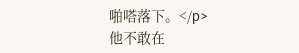啪嗒落下。</p>
他不敢在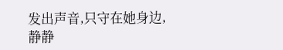发出声音,只守在她身边,静静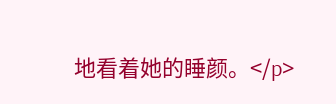地看着她的睡颜。</p>